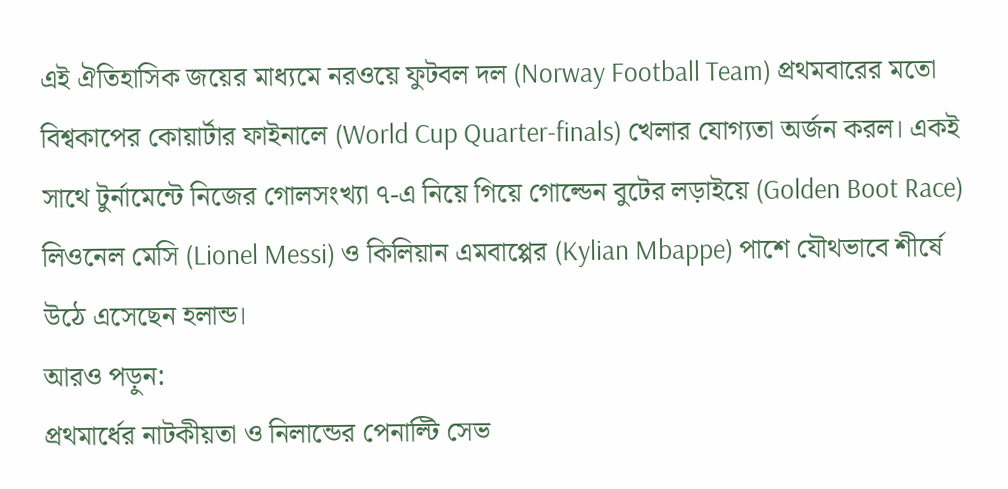এই ঐতিহাসিক জয়ের মাধ্যমে নরওয়ে ফুটবল দল (Norway Football Team) প্রথমবারের মতো বিশ্বকাপের কোয়ার্টার ফাইনালে (World Cup Quarter-finals) খেলার যোগ্যতা অর্জন করল। একই সাথে টুর্নামেন্টে নিজের গোলসংখ্যা ৭-এ নিয়ে গিয়ে গোল্ডেন বুটের লড়াইয়ে (Golden Boot Race) লিওনেল মেসি (Lionel Messi) ও কিলিয়ান এমবাপ্পের (Kylian Mbappe) পাশে যৌথভাবে শীর্ষে উঠে এসেছেন হলান্ড।
আরও পড়ুন:
প্রথমার্ধের নাটকীয়তা ও নিলান্ডের পেনাল্টি সেভ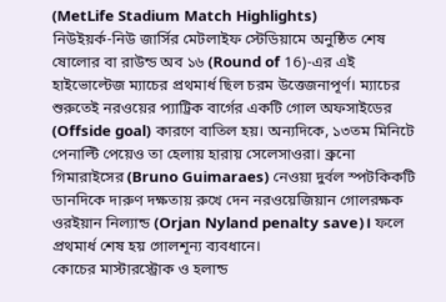(MetLife Stadium Match Highlights)
নিউইয়র্ক-নিউ জার্সির মেটলাইফ স্টেডিয়ামে অনুষ্ঠিত শেষ ষোলোর বা রাউন্ড অব ১৬ (Round of 16)-এর এই হাইভোল্টেজ ম্যাচের প্রথমার্ধ ছিল চরম উত্তেজনাপূর্ণ। ম্যাচের শুরুতেই নরওয়ের প্যাট্রিক বার্গের একটি গোল অফসাইডের (Offside goal) কারণে বাতিল হয়। অন্যদিকে, ১৩তম মিনিটে পেনাল্টি পেয়েও তা হেলায় হারায় সেলেসাওরা। ব্রুনো গিমারাইসের (Bruno Guimaraes) নেওয়া দুর্বল স্পটকিকটি ডানদিকে দারুণ দক্ষতায় রুখে দেন নরওয়েজিয়ান গোলরক্ষক ওরইয়ান নিল্যান্ড (Orjan Nyland penalty save)। ফলে প্রথমার্ধ শেষ হয় গোলশূন্য ব্যবধানে।
কোচের মাস্টারস্ট্রোক ও হলান্ড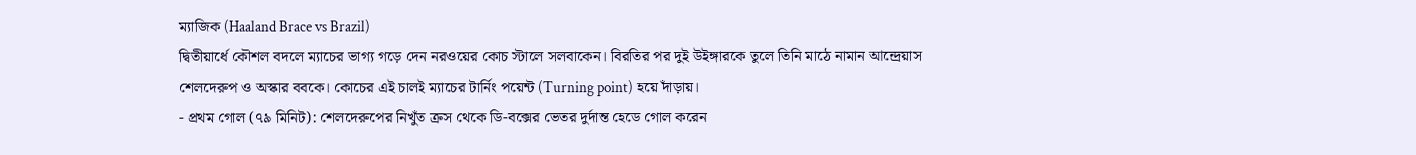ম্যাজিক (Haaland Brace vs Brazil)
দ্বিতীয়ার্ধে কৌশল বদলে ম্যাচের ভাগ্য গড়ে দেন নরওয়ের কোচ স্টালে সলবাকেন। বিরতির পর দুই উইঙ্গারকে তুলে তিনি মাঠে নামান আন্দ্রেয়াস শেলদেরুপ ও অস্কার ববকে। কোচের এই চালই ম্যাচের টার্নিং পয়েন্ট (Turning point) হয়ে দাঁড়ায়।
- প্রথম গোল (৭৯ মিনিট): শেলদেরুপের নিখুঁত ক্রস থেকে ডি-বক্সের ভেতর দুর্দান্ত হেডে গোল করেন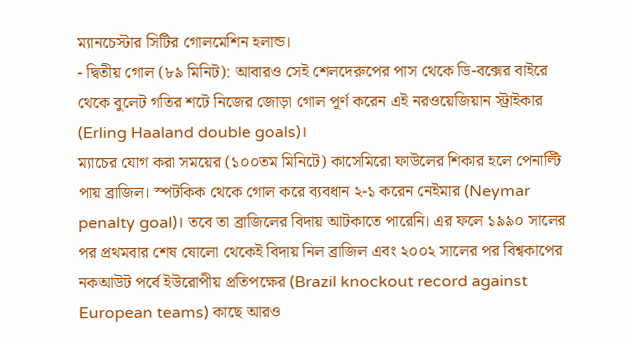ম্যানচেস্টার সিটির গোলমেশিন হলান্ড।
- দ্বিতীয় গোল (৮৯ মিনিট): আবারও সেই শেলদেরুপের পাস থেকে ডি-বক্সের বাইরে থেকে বুলেট গতির শটে নিজের জোড়া গোল পূর্ণ করেন এই নরওয়েজিয়ান স্ট্রাইকার (Erling Haaland double goals)।
ম্যাচের যোগ করা সময়ের (১০০তম মিনিটে) কাসেমিরো ফাউলের শিকার হলে পেনাল্টি পায় ব্রাজিল। স্পটকিক থেকে গোল করে ব্যবধান ২-১ করেন নেইমার (Neymar penalty goal)। তবে তা ব্রাজিলের বিদায় আটকাতে পারেনি। এর ফলে ১৯৯০ সালের পর প্রথমবার শেষ ষোলো থেকেই বিদায় নিল ব্রাজিল এবং ২০০২ সালের পর বিশ্বকাপের নকআউট পর্বে ইউরোপীয় প্রতিপক্ষের (Brazil knockout record against European teams) কাছে আরও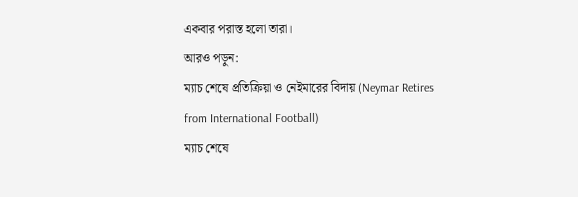একবার পরাস্ত হলো তারা।
আরও পড়ুন:
ম্যাচ শেষে প্রতিক্রিয়া ও নেইমারের বিদায় (Neymar Retires from International Football)
ম্যাচ শেষে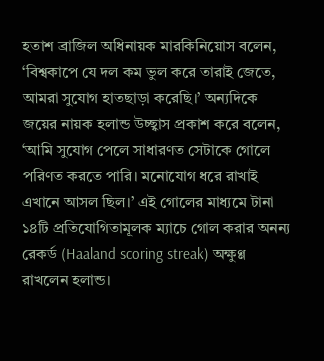হতাশ ব্রাজিল অধিনায়ক মারকিনিয়োস বলেন, ‘বিশ্বকাপে যে দল কম ভুল করে তারাই জেতে, আমরা সুযোগ হাতছাড়া করেছি।’ অন্যদিকে জয়ের নায়ক হলান্ড উচ্ছ্বাস প্রকাশ করে বলেন, ‘আমি সুযোগ পেলে সাধারণত সেটাকে গোলে পরিণত করতে পারি। মনোযোগ ধরে রাখাই এখানে আসল ছিল।’ এই গোলের মাধ্যমে টানা ১৪টি প্রতিযোগিতামূলক ম্যাচে গোল করার অনন্য রেকর্ড (Haaland scoring streak) অক্ষুণ্ণ রাখলেন হলান্ড।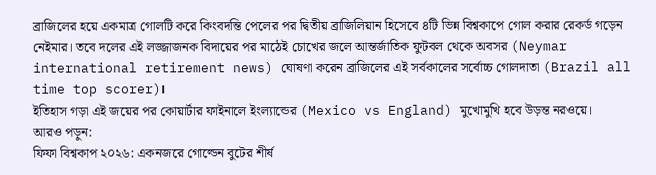ব্রাজিলের হয়ে একমাত্র গোলটি করে কিংবদন্তি পেলের পর দ্বিতীয় ব্রাজিলিয়ান হিসেবে ৪টি ভিন্ন বিশ্বকাপে গোল করার রেকর্ড গড়েন নেইমার। তবে দলের এই লজ্জাজনক বিদায়ের পর মাঠেই চোখের জলে আন্তর্জাতিক ফুটবল থেকে অবসর (Neymar international retirement news) ঘোষণা করেন ব্রাজিলের এই সর্বকালের সর্বোচ্চ গোলদাতা (Brazil all time top scorer)।
ইতিহাস গড়া এই জয়ের পর কোয়ার্টার ফাইনালে ইংল্যান্ডের (Mexico vs England) মুখোমুখি হবে উড়ন্ত নরওয়ে।
আরও পড়ুন:
ফিফা বিশ্বকাপ ২০২৬: একনজরে গোল্ডেন বুটের শীর্ষ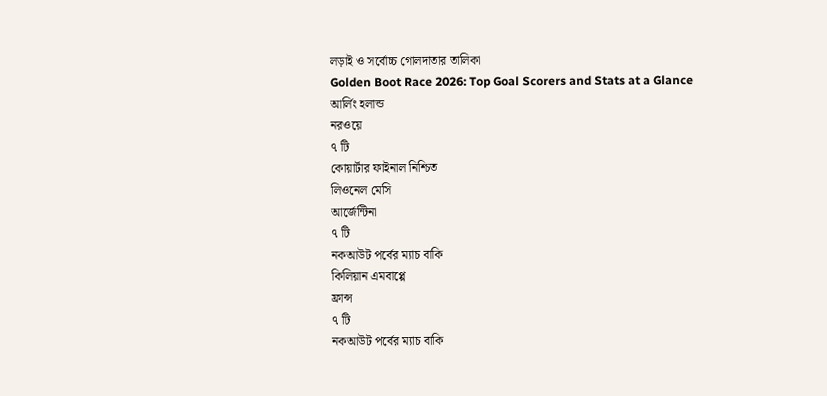লড়াই ও সর্বোচ্চ গোলদাতার তালিকা
Golden Boot Race 2026: Top Goal Scorers and Stats at a Glance
আর্লিং হলান্ড
নরওয়ে
৭ টি
কোয়ার্টার ফাইনাল নিশ্চিত
লিওনেল মেসি
আর্জেন্টিনা
৭ টি
নকআউট পর্বের ম্যাচ বাকি
কিলিয়ান এমবাপ্পে
ফ্রান্স
৭ টি
নকআউট পর্বের ম্যাচ বাকি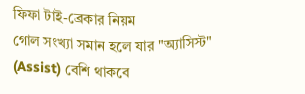ফিফা টাই-ব্রেকার নিয়ম
গোল সংখ্যা সমান হলে যার "অ্যাসিস্ট" (Assist) বেশি থাকবে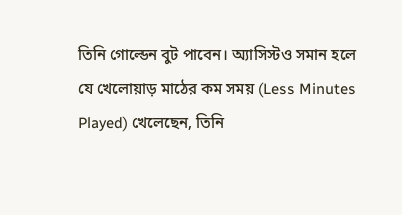তিনি গোল্ডেন বুট পাবেন। অ্যাসিস্টও সমান হলে যে খেলোয়াড় মাঠের কম সময় (Less Minutes Played) খেলেছেন, তিনি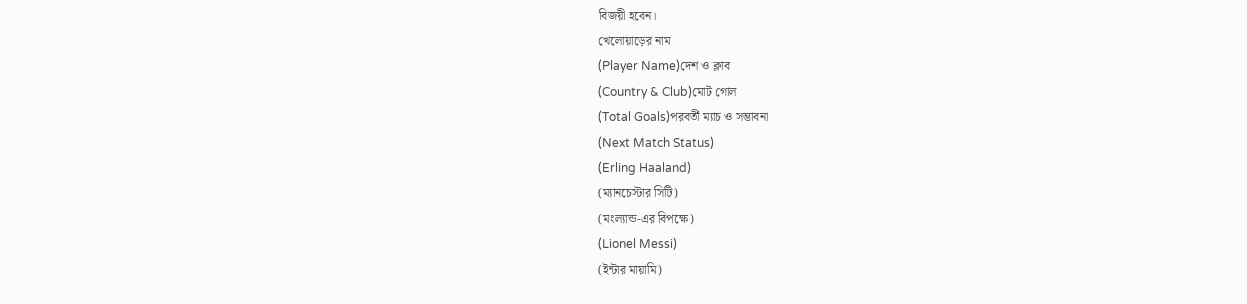বিজয়ী হবেন।
খেলোয়াড়ের নাম
(Player Name)দেশ ও ক্লাব
(Country & Club)মোট গোল
(Total Goals)পরবর্তী ম্যাচ ও সম্ভাবনা
(Next Match Status)
(Erling Haaland)
(ম্যানচেস্টার সিটি)
(মংল্যান্ড-এর বিপক্ষে)
(Lionel Messi)
(ইন্টার মায়ামি)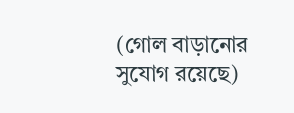(গোল বাড়ানোর সুযোগ রয়েছে)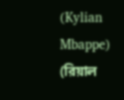(Kylian Mbappe)
(রিয়াল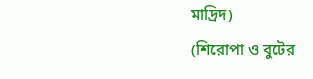মাদ্রিদ)
(শিরোপা ও বুটের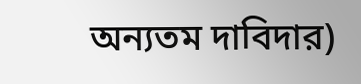অন্যতম দাবিদার)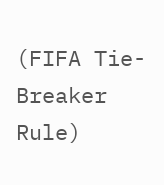(FIFA Tie-Breaker Rule)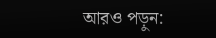আরও পড়ুন: